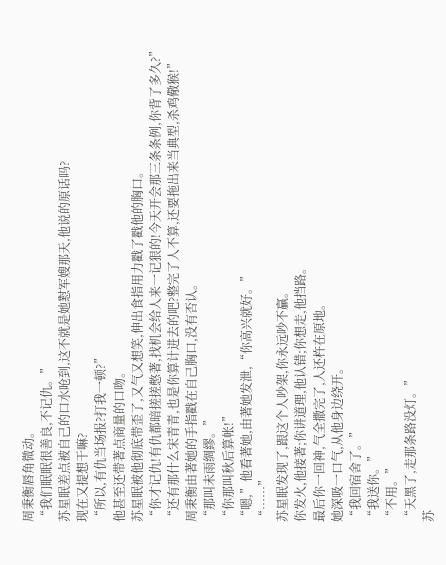周秉衡唇角微动。
“我们眠眠很善良,不记仇。”
苏星眠差点被自己的口水呛到,这不就是她懟军嫂那天,他说的原话吗?
现在又提想干嘛?
“所以,有仇当场报?打我一顿?”
他甚至还带著点商量的口吻。
苏星眠被他彻底带歪了,又气又想笑,伸出食指用力戳了戳他的胸口。
“你才记仇!有仇都暗搓搓憋著,找机会给人来一记狠的!今天开会那三条条例,你背了多久?”
“还有那什么宋青青,也是你算计进去的吧?整完了人不算,还要拖出来当典型,杀鸡儆猴!”
周秉衡由著她的手指戳在自己胸口,没有否认。
“那叫未雨绸繆。”
“你那叫秋后算帐!”
“嗯,”他看著她,由著她发泄,“你高兴就好。”
“……”
苏星眠发现了,跟这个人吵架,你永远吵不贏。
你发火,他接著;你讲道理,他认错;你想走,他挡路。
最后你一回神,气全撒完了,人还杵在原地。
她深吸一口气,从他身边绕开。
“我回宿舍了。”
“我送你。”
“不用。”
“天黑了,走那条路没灯。”
苏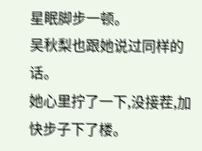星眠脚步一顿。
吴秋梨也跟她说过同样的话。
她心里拧了一下,没接茬,加快步子下了楼。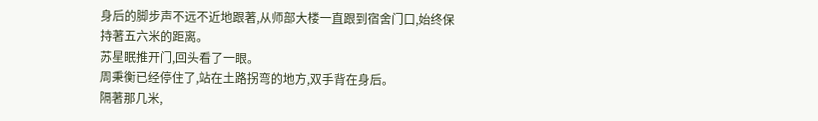身后的脚步声不远不近地跟著,从师部大楼一直跟到宿舍门口,始终保持著五六米的距离。
苏星眠推开门,回头看了一眼。
周秉衡已经停住了,站在土路拐弯的地方,双手背在身后。
隔著那几米,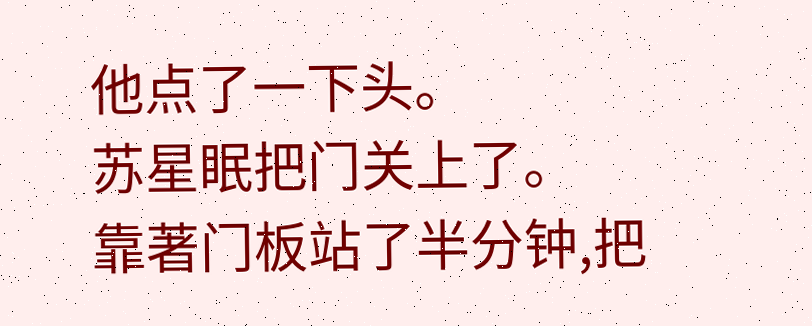他点了一下头。
苏星眠把门关上了。
靠著门板站了半分钟,把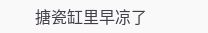搪瓷缸里早凉了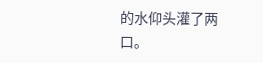的水仰头灌了两口。